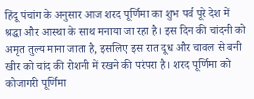हिंदू पंचांग के अनुसार आज शरद पूर्णिमा का शुभ पर्व पूरे देश में श्रद्धा और आस्था के साथ मनाया जा रहा है। इस दिन की चांदनी को अमृत तुल्य माना जाता है, इसलिए इस रात दूध और चावल से बनी खीर को चांद की रोशनी में रखने की परंपरा है। शरद पूर्णिमा को कोजागरी पूर्णिमा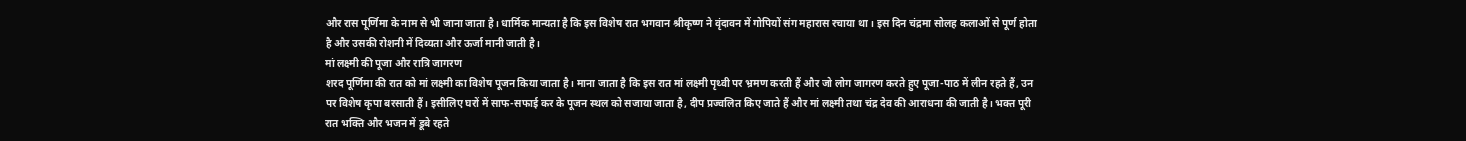और रास पूर्णिमा के नाम से भी जाना जाता है। धार्मिक मान्यता है कि इस विशेष रात भगवान श्रीकृष्ण ने वृंदावन में गोपियों संग महारास रचाया था। इस दिन चंद्रमा सोलह कलाओं से पूर्ण होता है और उसकी रोशनी में दिव्यता और ऊर्जा मानी जाती है।
मां लक्ष्मी की पूजा और रात्रि जागरण
शरद पूर्णिमा की रात को मां लक्ष्मी का विशेष पूजन किया जाता है। माना जाता है कि इस रात मां लक्ष्मी पृथ्वी पर भ्रमण करती हैं और जो लोग जागरण करते हुए पूजा-पाठ में लीन रहते हैं, उन पर विशेष कृपा बरसाती हैं। इसीलिए घरों में साफ-सफाई कर के पूजन स्थल को सजाया जाता है, दीप प्रज्वलित किए जाते हैं और मां लक्ष्मी तथा चंद्र देव की आराधना की जाती है। भक्त पूरी रात भक्ति और भजन में डूबे रहते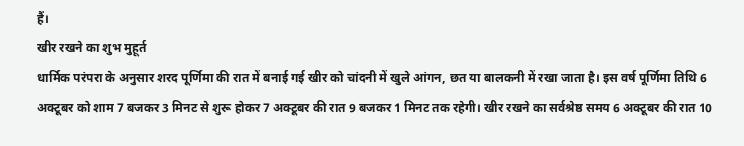हैं।
खीर रखने का शुभ मुहूर्त
धार्मिक परंपरा के अनुसार शरद पूर्णिमा की रात में बनाई गई खीर को चांदनी में खुले आंगन, छत या बालकनी में रखा जाता है। इस वर्ष पूर्णिमा तिथि 6 अक्टूबर को शाम 7 बजकर 3 मिनट से शुरू होकर 7 अक्टूबर की रात 9 बजकर 1 मिनट तक रहेगी। खीर रखने का सर्वश्रेष्ठ समय 6 अक्टूबर की रात 10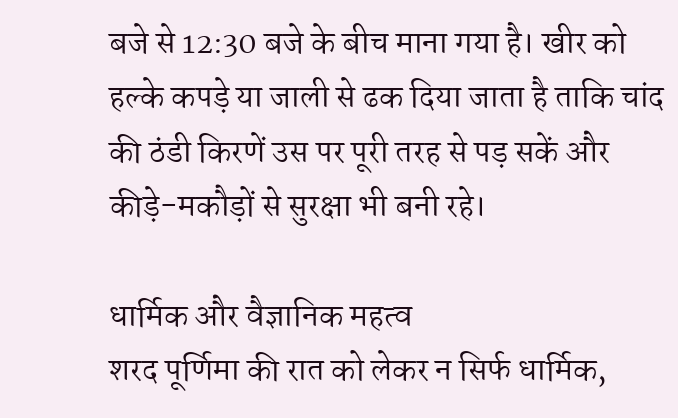बजे से 12:30 बजे के बीच माना गया है। खीर को हल्के कपड़े या जाली से ढक दिया जाता है ताकि चांद की ठंडी किरणें उस पर पूरी तरह से पड़ सकें और कीड़े-मकौड़ों से सुरक्षा भी बनी रहे।

धार्मिक और वैज्ञानिक महत्व
शरद पूर्णिमा की रात को लेकर न सिर्फ धार्मिक,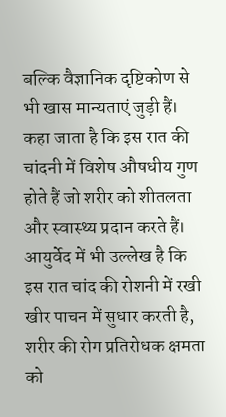बल्कि वैज्ञानिक दृष्टिकोण से भी खास मान्यताएं जुड़ी हैं। कहा जाता है कि इस रात की चांदनी में विशेष औषधीय गुण होते हैं जो शरीर को शीतलता और स्वास्थ्य प्रदान करते हैं। आयुर्वेद में भी उल्लेख है कि इस रात चांद की रोशनी में रखी खीर पाचन में सुधार करती है, शरीर की रोग प्रतिरोधक क्षमता को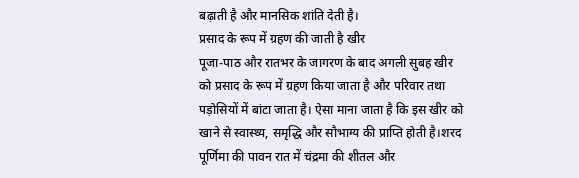बढ़ाती है और मानसिक शांति देती है।
प्रसाद के रूप में ग्रहण की जाती है खीर
पूजा-पाठ और रातभर के जागरण के बाद अगली सुबह खीर को प्रसाद के रूप में ग्रहण किया जाता है और परिवार तथा पड़ोसियों में बांटा जाता है। ऐसा माना जाता है कि इस खीर को खाने से स्वास्थ्य, समृद्धि और सौभाग्य की प्राप्ति होती है।शरद पूर्णिमा की पावन रात में चंद्रमा की शीतल और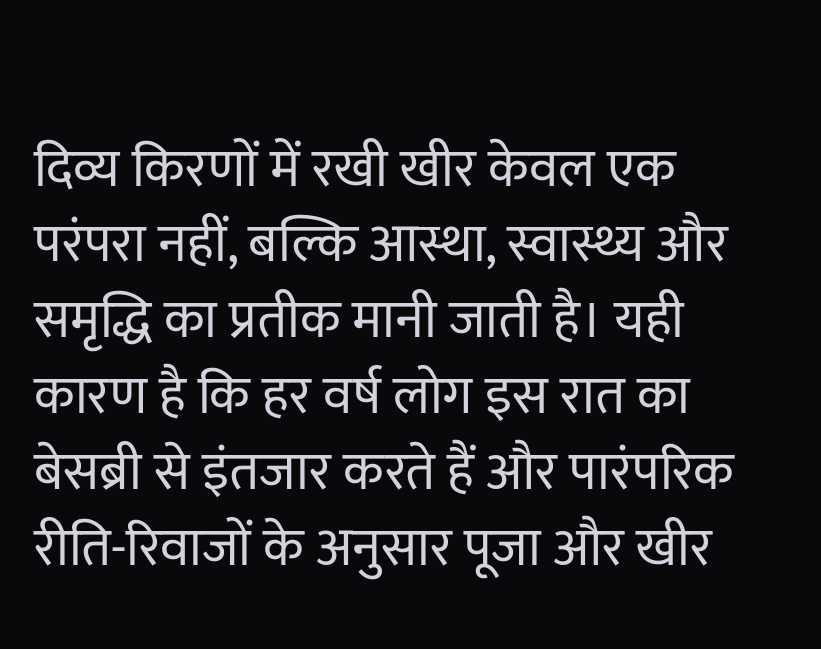दिव्य किरणों में रखी खीर केवल एक परंपरा नहीं, बल्कि आस्था, स्वास्थ्य और समृद्धि का प्रतीक मानी जाती है। यही कारण है कि हर वर्ष लोग इस रात का बेसब्री से इंतजार करते हैं और पारंपरिक रीति-रिवाजों के अनुसार पूजा और खीर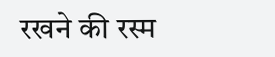रखने की रस्म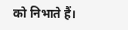को निभाते हैं।